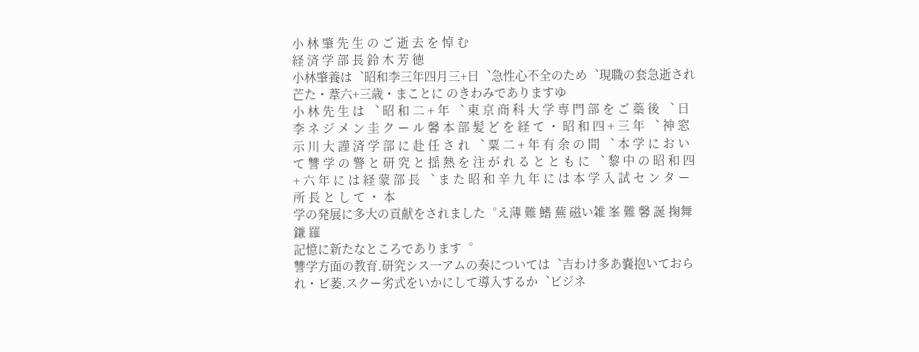小 林 肇 先 生 の ご 逝 去 を 悼 む
経 済 学 部 長 鈴 木 芳 徳
小林肇養は︑昭和李三年四月三+日︑急性心不全のため︑現職の套急逝され芒た・葦六+三歳・まことに のきわみでありますゆ
小 林 先 生 は ︑ 昭 和 二 + 年 ︑ 東 京 商 科 大 学 専 門 部 を ご 蘂 後 ︑ 日 李 ネ ジ メ ン 圭 ク ー ル 馨 本 部 髪 ど を 経 て ・ 昭 和 四 + 三 年 ︑ 神 窓 示 川 大 謹 済 学 部 に 赴 任 さ れ ︑ 粟 二 + 年 有 余 の 間 ︑ 本 学 に お い て 讐 学 の 警 と 研 究 と 揺 熱 を 注 が れ る と と も に ︑ 黎 中 の 昭 和 四 + 六 年 に は 経 蒙 部 長 ︑ ま た 昭 和 辛 九 年 に は 本 学 入 試 セ ン タ ー 所 長 と し て ・ 本
学の発展に多大の貢献をされました︒え薄 難 鰭 蕪 磁い雑 峯 難 馨 誕 掬舞 鎌 羅
記憶に新たなところであります︒
讐学方面の教育.研究シス一アムの奏については︑吉わけ多あ嚢抱いておられ・ビ萎.スクー劣式をいかにして導入するか︑ビジネ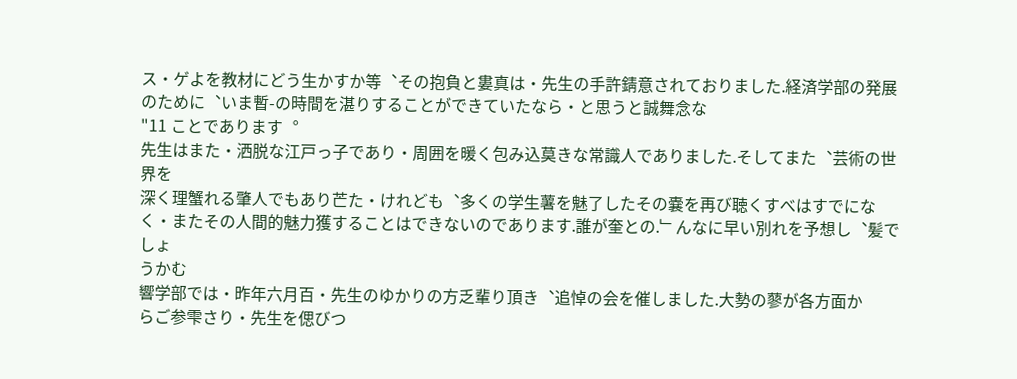ス・ゲよを教材にどう生かすか等︑その抱負と婁真は・先生の手許錆意されておりました.経済学部の発展のために︑いま暫‑の時間を湛りすることができていたなら・と思うと誠舞念な
"11 ことであります︒
先生はまた・洒脱な江戸っ子であり・周囲を暖く包み込莫きな常識人でありました.そしてまた︑芸術の世界を
深く理蟹れる肇人でもあり芒た・けれども︑多くの学生薯を魅了したその嚢を再び聴くすべはすでにな
く・またその人間的魅力獲することはできないのであります.誰が奎との.﹂んなに早い別れを予想し︑髪でしょ
うかむ
響学部では・昨年六月百・先生のゆかりの方乏輩り頂き︑追悼の会を催しました.大勢の蓼が各方面か
らご参雫さり・先生を偲びつ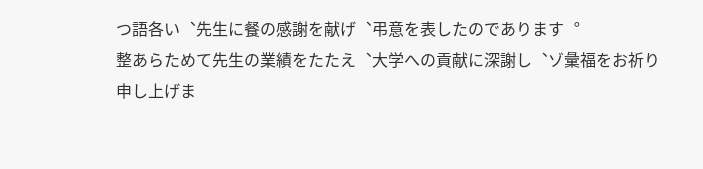つ語各い︑先生に餐の感謝を献げ︑弔意を表したのであります︒
整あらためて先生の業績をたたえ︑大学への貢献に深謝し︑ゾ彙福をお祈り申し上げま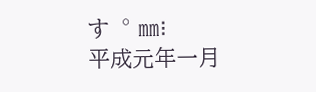す︒ ㎜⁝
平成元年一月